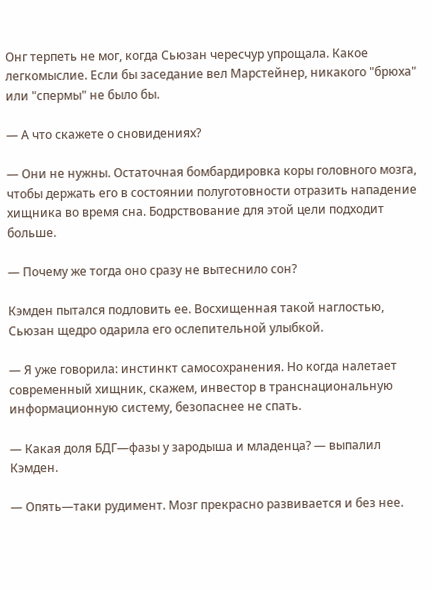Онг терпеть не мог, когда Сьюзан чересчур упрощала. Какое легкомыслие. Если бы заседание вел Марстейнер, никакого "брюха" или "спермы" не было бы.

— А что скажете о сновидениях?

— Они не нужны. Остаточная бомбардировка коры головного мозга, чтобы держать его в состоянии полуготовности отразить нападение хищника во время сна. Бодрствование для этой цели подходит больше.

— Почему же тогда оно сразу не вытеснило сон?

Кэмден пытался подловить ее. Восхищенная такой наглостью, Сьюзан щедро одарила его ослепительной улыбкой.

— Я уже говорила: инстинкт самосохранения. Но когда налетает современный хищник, скажем, инвестор в транснациональную информационную систему, безопаснее не спать.

— Какая доля БДГ—фазы у зародыша и младенца? — выпалил Кэмден.

— Опять—таки рудимент. Мозг прекрасно развивается и без нее.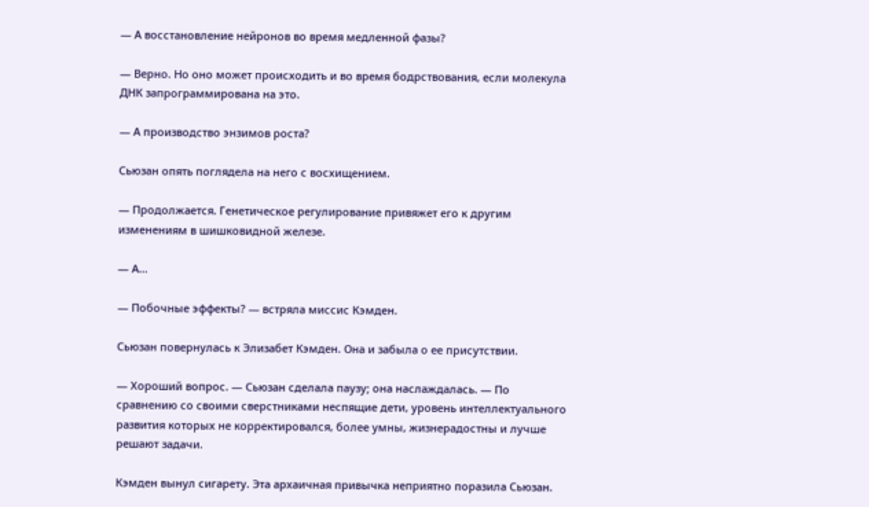— А восстановление нейронов во время медленной фазы?

— Верно. Но оно может происходить и во время бодрствования, если молекула ДНК запрограммирована на это.

— А производство энзимов роста?

Сьюзан опять поглядела на него с восхищением.

— Продолжается. Генетическое регулирование привяжет его к другим изменениям в шишковидной железе.

— А...

— Побочные эффекты? — встряла миссис Кэмден.

Сьюзан повернулась к Элизабет Кэмден. Она и забыла о ее присутствии.

— Хороший вопрос. — Сьюзан сделала паузу; она наслаждалась. — По сравнению со своими сверстниками неспящие дети, уровень интеллектуального развития которых не корректировался, более умны, жизнерадостны и лучше решают задачи.

Кэмден вынул сигарету. Эта архаичная привычка неприятно поразила Сьюзан.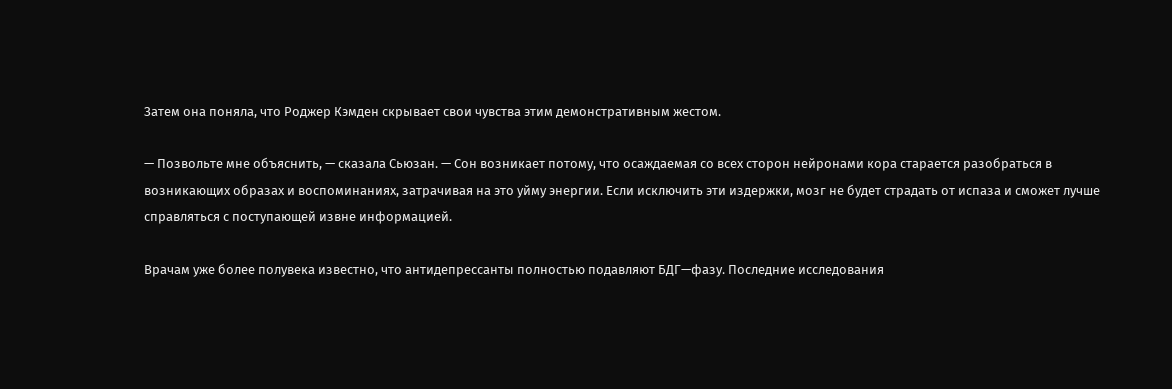Затем она поняла, что Роджер Кэмден скрывает свои чувства этим демонстративным жестом.

— Позвольте мне объяснить, — сказала Сьюзан. — Сон возникает потому, что осаждаемая со всех сторон нейронами кора старается разобраться в возникающих образах и воспоминаниях, затрачивая на это уйму энергии. Если исключить эти издержки, мозг не будет страдать от испаза и сможет лучше справляться с поступающей извне информацией.

Врачам уже более полувека известно, что антидепрессанты полностью подавляют БДГ—фазу. Последние исследования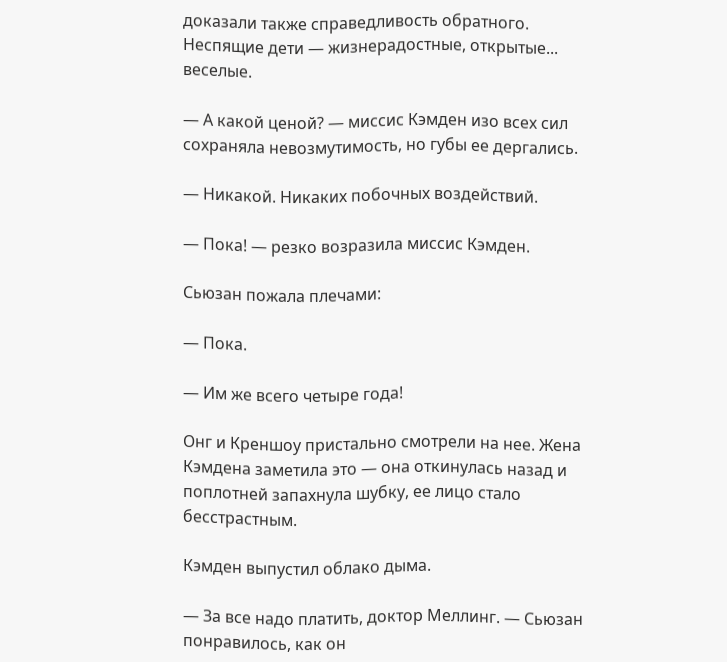доказали также справедливость обратного. Неспящие дети — жизнерадостные, открытые... веселые.

— А какой ценой? — миссис Кэмден изо всех сил сохраняла невозмутимость, но губы ее дергались.

— Никакой. Никаких побочных воздействий.

— Пока! — резко возразила миссис Кэмден.

Сьюзан пожала плечами:

— Пока.

— Им же всего четыре года!

Онг и Креншоу пристально смотрели на нее. Жена Кэмдена заметила это — она откинулась назад и поплотней запахнула шубку, ее лицо стало бесстрастным.

Кэмден выпустил облако дыма.

— За все надо платить, доктор Меллинг. — Сьюзан понравилось, как он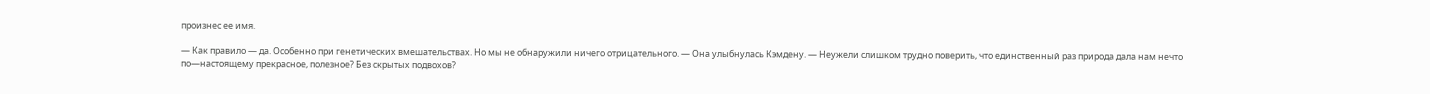произнес ее имя.

— Как правило — да. Особенно при генетических вмешательствах. Но мы не обнаружили ничего отрицательного. — Она улыбнулась Кэмдену. — Неужели слишком трудно поверить, что единственный раз природа дала нам нечто по—настоящему прекрасное, полезное? Без скрытых подвохов?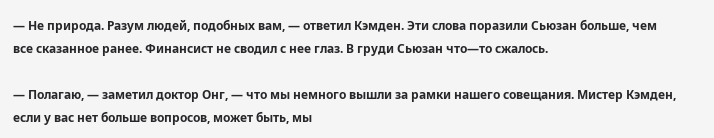— Не природа. Разум людей, подобных вам, — ответил Кэмден. Эти слова поразили Сьюзан больше, чем все сказанное ранее. Финансист не сводил с нее глаз. В груди Сьюзан что—то сжалось.

— Полагаю, — заметил доктор Онг, — что мы немного вышли за рамки нашего совещания. Мистер Кэмден, если у вас нет больше вопросов, может быть, мы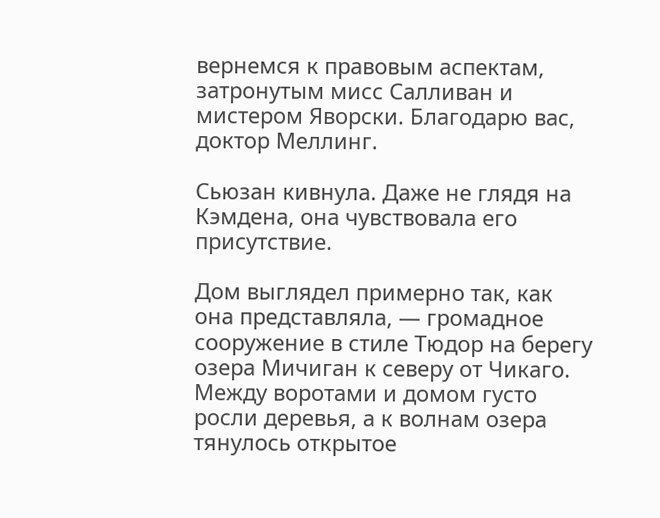вернемся к правовым аспектам, затронутым мисс Салливан и мистером Яворски. Благодарю вас, доктор Меллинг.

Сьюзан кивнула. Даже не глядя на Кэмдена, она чувствовала его присутствие.

Дом выглядел примерно так, как она представляла, — громадное сооружение в стиле Тюдор на берегу озера Мичиган к северу от Чикаго. Между воротами и домом густо росли деревья, а к волнам озера тянулось открытое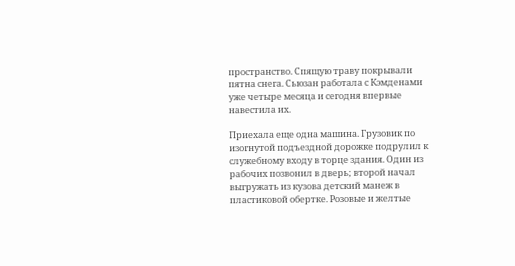пространство. Спящую траву покрывали пятна снега. Сьюзан работала с Кэмденами уже четыре месяца и сегодня впервые навестила их.

Приехала еще одна машина. Грузовик по изогнутой подъездной дорожке подрулил к служебному входу в торце здания. Один из рабочих позвонил в дверь; второй начал выгружать из кузова детский манеж в пластиковой обертке. Розовые и желтые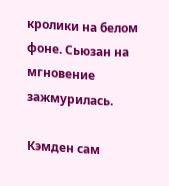кролики на белом фоне. Сьюзан на мгновение зажмурилась.

Кэмден сам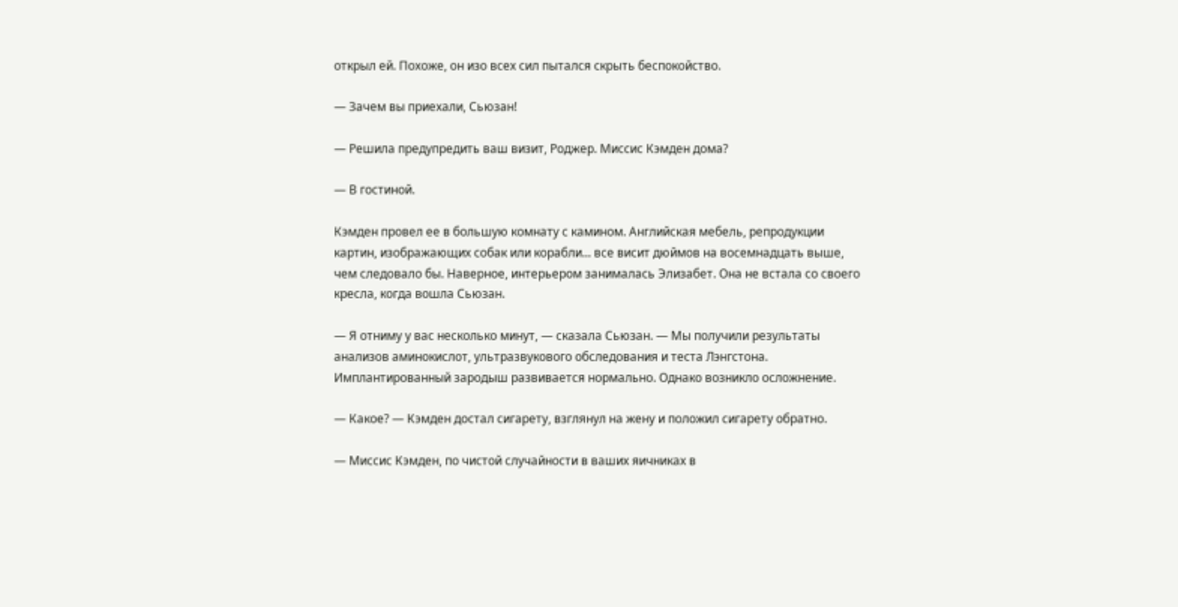открыл ей. Похоже, он изо всех сил пытался скрыть беспокойство.

— Зачем вы приехали, Сьюзан!

— Решила предупредить ваш визит, Роджер. Миссис Кэмден дома?

— В гостиной.

Кэмден провел ее в большую комнату с камином. Английская мебель, репродукции картин, изображающих собак или корабли... все висит дюймов на восемнадцать выше, чем следовало бы. Наверное, интерьером занималась Элизабет. Она не встала со своего кресла, когда вошла Сьюзан.

— Я отниму у вас несколько минут, — сказала Сьюзан. — Мы получили результаты анализов аминокислот, ультразвукового обследования и теста Лэнгстона. Имплантированный зародыш развивается нормально. Однако возникло осложнение.

— Какое? — Кэмден достал сигарету, взглянул на жену и положил сигарету обратно.

— Миссис Кэмден, по чистой случайности в ваших яичниках в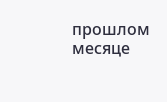прошлом месяце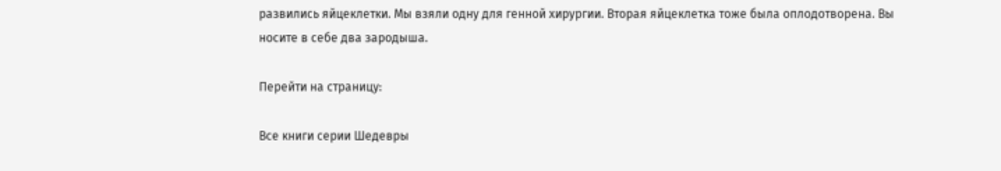развились яйцеклетки. Мы взяли одну для генной хирургии. Вторая яйцеклетка тоже была оплодотворена. Вы носите в себе два зародыша.

Перейти на страницу:

Все книги серии Шедевры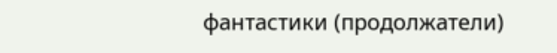фантастики (продолжатели)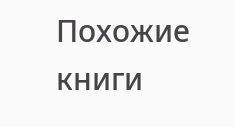Похожие книги